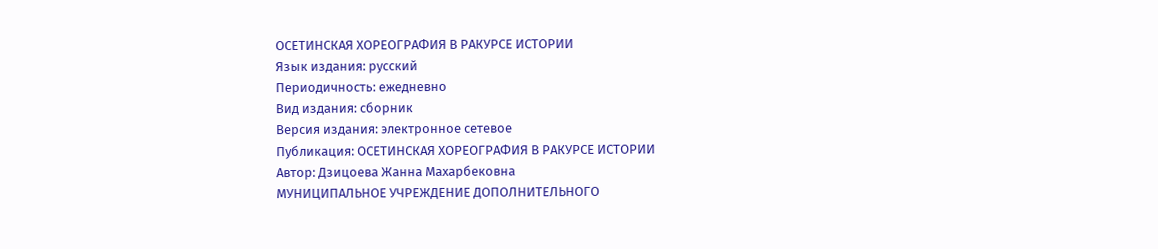ОСЕТИНСКАЯ ХОРЕОГРАФИЯ В РАКУРСЕ ИСТОРИИ
Язык издания: русский
Периодичность: ежедневно
Вид издания: сборник
Версия издания: электронное сетевое
Публикация: ОСЕТИНСКАЯ ХОРЕОГРАФИЯ В РАКУРСЕ ИСТОРИИ
Автор: Дзицоева Жанна Махарбековна
МУНИЦИПАЛЬНОЕ УЧРЕЖДЕНИЕ ДОПОЛНИТЕЛЬНОГО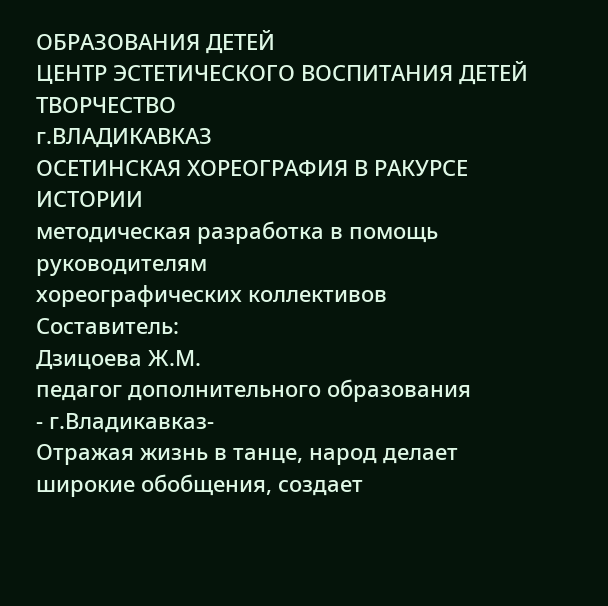ОБРАЗОВАНИЯ ДЕТЕЙ
ЦЕНТР ЭСТЕТИЧЕСКОГО ВОСПИТАНИЯ ДЕТЕЙ
ТВОРЧЕСТВО
г.ВЛАДИКАВКАЗ
ОСЕТИНСКАЯ ХОРЕОГРАФИЯ В РАКУРСЕ ИСТОРИИ
методическая разработка в помощь руководителям
хореографических коллективов
Составитель:
Дзицоева Ж.М.
педагог дополнительного образования
- г.Владикавказ-
Отражая жизнь в танце, народ делает широкие обобщения, создает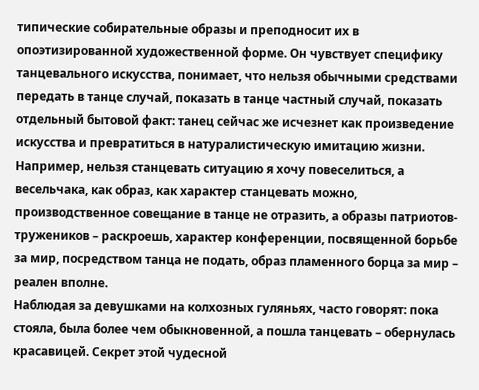типические собирательные образы и преподносит их в опоэтизированной художественной форме. Он чувствует специфику танцевального искусства, понимает, что нельзя обычными средствами передать в танце случай, показать в танце частный случай, показать отдельный бытовой факт: танец сейчас же исчезнет как произведение искусства и превратиться в натуралистическую имитацию жизни. Например, нельзя станцевать ситуацию я хочу повеселиться, а весельчака, как образ, как характер станцевать можно, производственное совещание в танце не отразить, а образы патриотов- тружеников – раскроешь, характер конференции, посвященной борьбе за мир, посредством танца не подать, образ пламенного борца за мир – реален вполне.
Наблюдая за девушками на колхозных гуляньях, часто говорят: пока стояла, была более чем обыкновенной, а пошла танцевать – обернулась красавицей. Секрет этой чудесной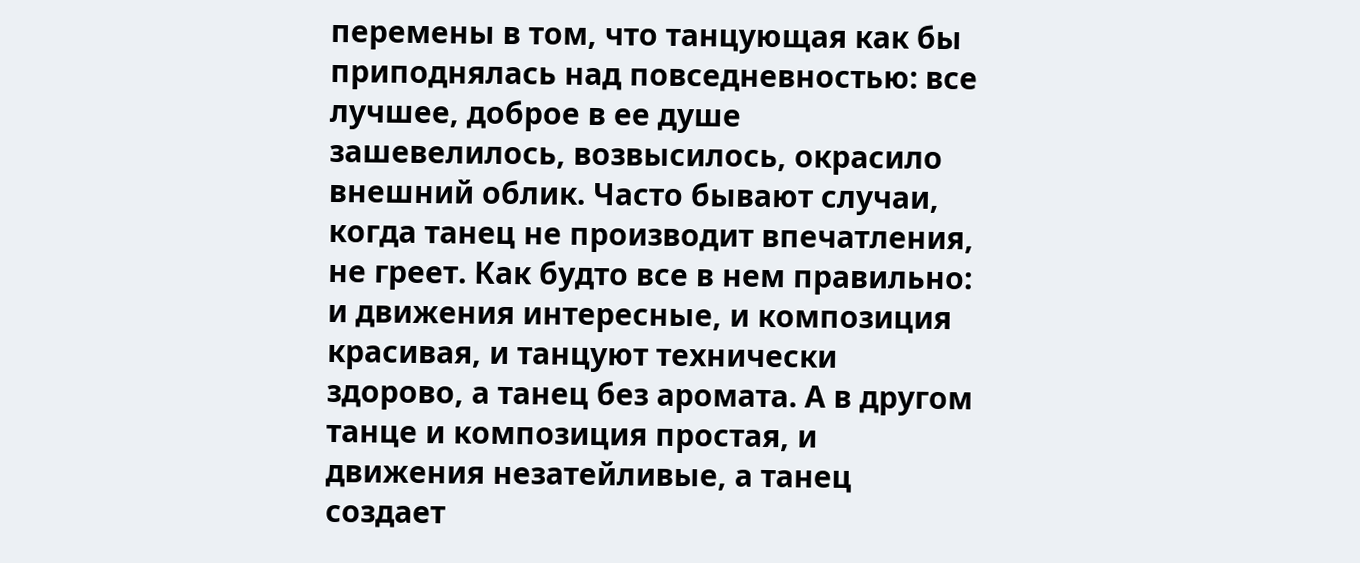перемены в том, что танцующая как бы приподнялась над повседневностью: все лучшее, доброе в ее душе зашевелилось, возвысилось, окрасило внешний облик. Часто бывают случаи, когда танец не производит впечатления, не греет. Как будто все в нем правильно: и движения интересные, и композиция красивая, и танцуют технически здорово, а танец без аромата. А в другом танце и композиция простая, и движения незатейливые, а танец создает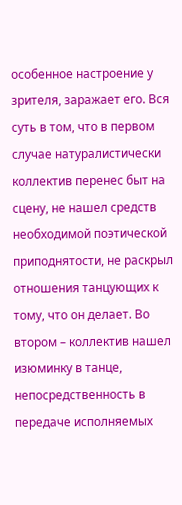особенное настроение у зрителя, заражает его. Вся суть в том, что в первом случае натуралистически коллектив перенес быт на сцену, не нашел средств необходимой поэтической приподнятости, не раскрыл отношения танцующих к тому, что он делает. Во втором – коллектив нашел изюминку в танце, непосредственность в передаче исполняемых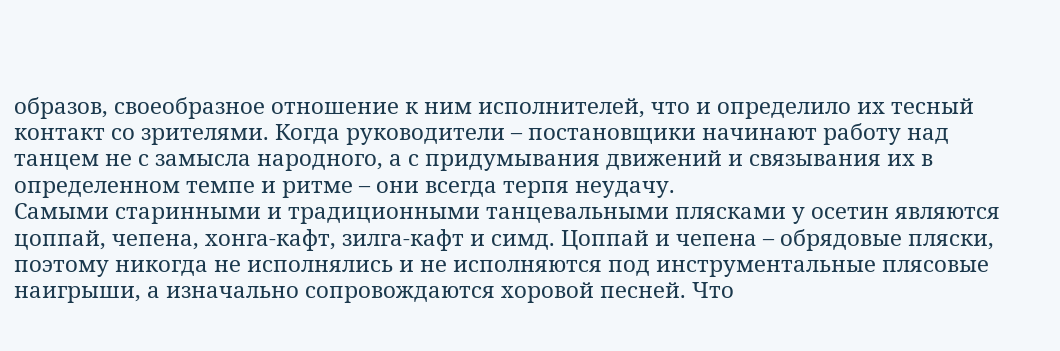образов, своеобразное отношение к ним исполнителей, что и определило их тесный контакт со зрителями. Когда руководители – постановщики начинают работу над танцем не с замысла народного, а с придумывания движений и связывания их в определенном темпе и ритме – они всегда терпя неудачу.
Самыми старинными и традиционными танцевальными плясками у осетин являются цоппай, чепена, хонга-кафт, зилга-кафт и симд. Цоппай и чепена – обрядовые пляски, поэтому никогда не исполнялись и не исполняются под инструментальные плясовые наигрыши, а изначально сопровождаются хоровой песней. Что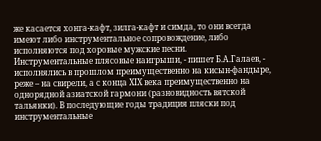же касается хонга-кафт, зилга-кафт и симда, то они всегда имеют либо инструментальное сопровождение, либо исполняются под хоровые мужские песни.
Инструментальные плясовые наигрыши, - пишет Б.А.Галаев, - исполнялись в прошлом преимущественно на кисын-фандыре, реже – на свирели, а с конца ХIХ века преимущественно на однорядной азиатской гармони (разновидность вятской тальянки). В последующие годы традиция пляски под инструментальные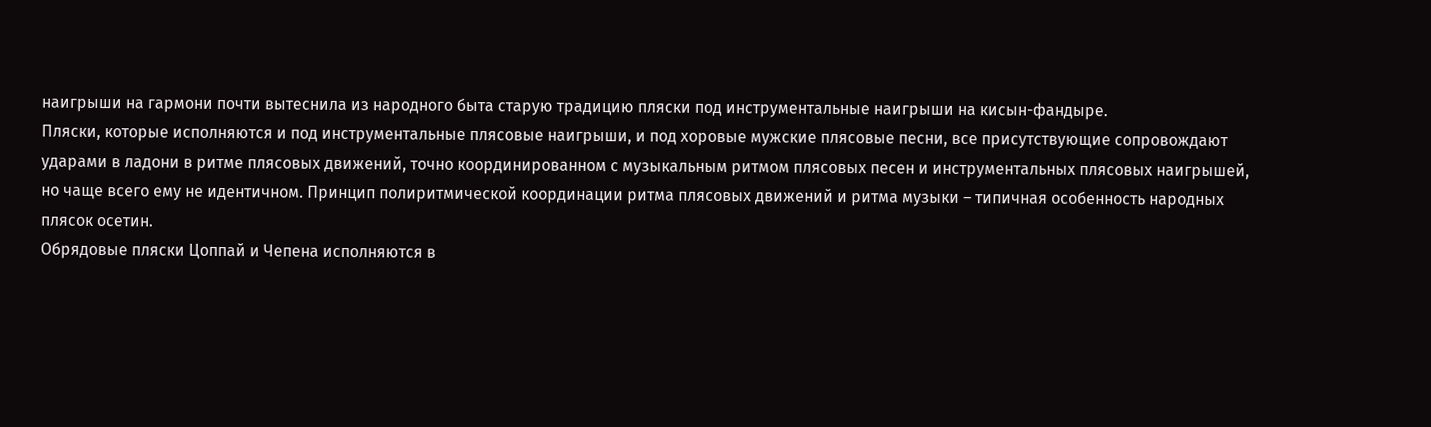наигрыши на гармони почти вытеснила из народного быта старую традицию пляски под инструментальные наигрыши на кисын-фандыре.
Пляски, которые исполняются и под инструментальные плясовые наигрыши, и под хоровые мужские плясовые песни, все присутствующие сопровождают ударами в ладони в ритме плясовых движений, точно координированном с музыкальным ритмом плясовых песен и инструментальных плясовых наигрышей, но чаще всего ему не идентичном. Принцип полиритмической координации ритма плясовых движений и ритма музыки – типичная особенность народных плясок осетин.
Обрядовые пляски Цоппай и Чепена исполняются в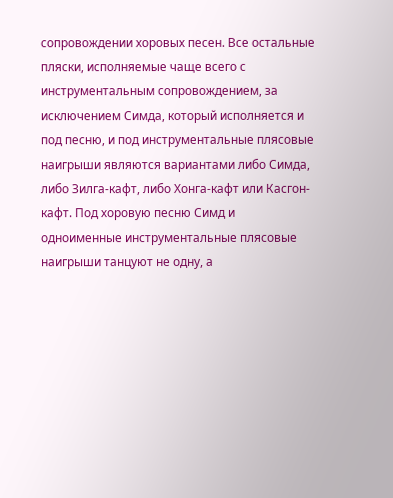сопровождении хоровых песен. Все остальные пляски, исполняемые чаще всего с инструментальным сопровождением, за исключением Симда, который исполняется и под песню, и под инструментальные плясовые наигрыши являются вариантами либо Симда, либо Зилга-кафт, либо Хонга-кафт или Касгон-кафт. Под хоровую песню Симд и одноименные инструментальные плясовые наигрыши танцуют не одну, а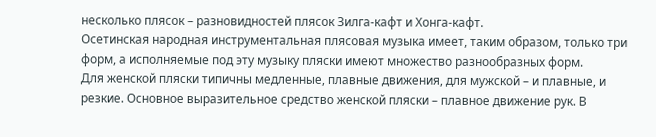несколько плясок – разновидностей плясок Зилга-кафт и Хонга-кафт.
Осетинская народная инструментальная плясовая музыка имеет, таким образом, только три форм, а исполняемые под эту музыку пляски имеют множество разнообразных форм.
Для женской пляски типичны медленные, плавные движения, для мужской – и плавные, и резкие. Основное выразительное средство женской пляски – плавное движение рук. В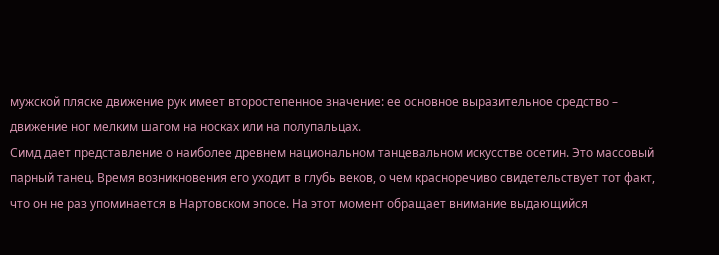мужской пляске движение рук имеет второстепенное значение: ее основное выразительное средство – движение ног мелким шагом на носках или на полупальцах.
Симд дает представление о наиболее древнем национальном танцевальном искусстве осетин. Это массовый парный танец. Время возникновения его уходит в глубь веков, о чем красноречиво свидетельствует тот факт, что он не раз упоминается в Нартовском эпосе. На этот момент обращает внимание выдающийся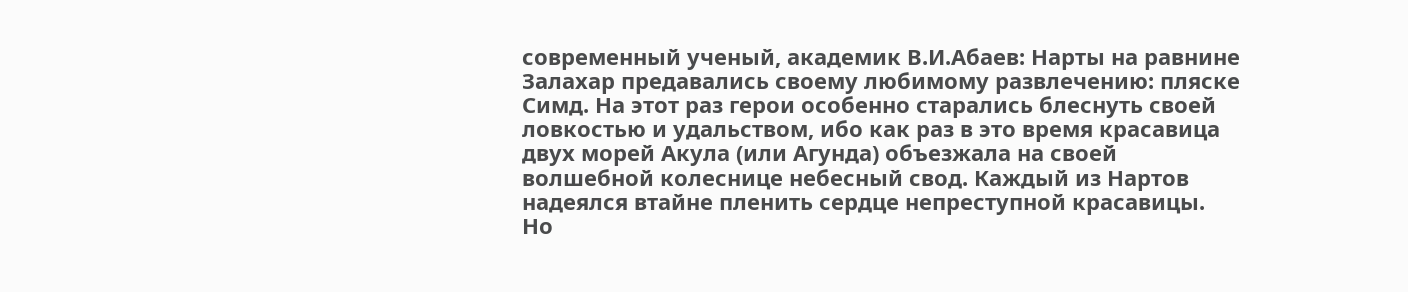современный ученый, академик В.И.Абаев: Нарты на равнине Залахар предавались своему любимому развлечению: пляске Симд. На этот раз герои особенно старались блеснуть своей ловкостью и удальством, ибо как раз в это время красавица двух морей Акула (или Агунда) объезжала на своей волшебной колеснице небесный свод. Каждый из Нартов надеялся втайне пленить сердце непреступной красавицы. Но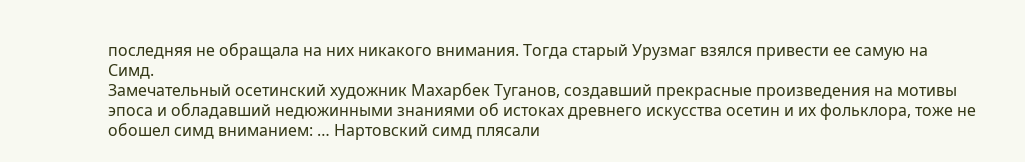последняя не обращала на них никакого внимания. Тогда старый Урузмаг взялся привести ее самую на Симд.
Замечательный осетинский художник Махарбек Туганов, создавший прекрасные произведения на мотивы эпоса и обладавший недюжинными знаниями об истоках древнего искусства осетин и их фольклора, тоже не обошел симд вниманием: … Нартовский симд плясали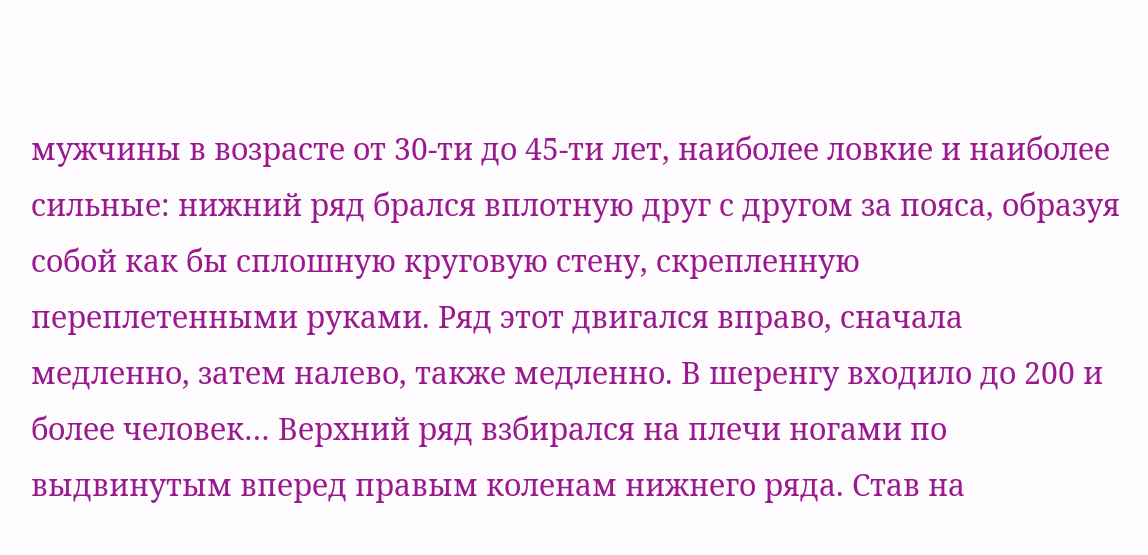мужчины в возрасте от 30-ти до 45-ти лет, наиболее ловкие и наиболее сильные: нижний ряд брался вплотную друг с другом за пояса, образуя собой как бы сплошную круговую стену, скрепленную переплетенными руками. Ряд этот двигался вправо, сначала медленно, затем налево, также медленно. В шеренгу входило до 200 и более человек… Верхний ряд взбирался на плечи ногами по выдвинутым вперед правым коленам нижнего ряда. Став на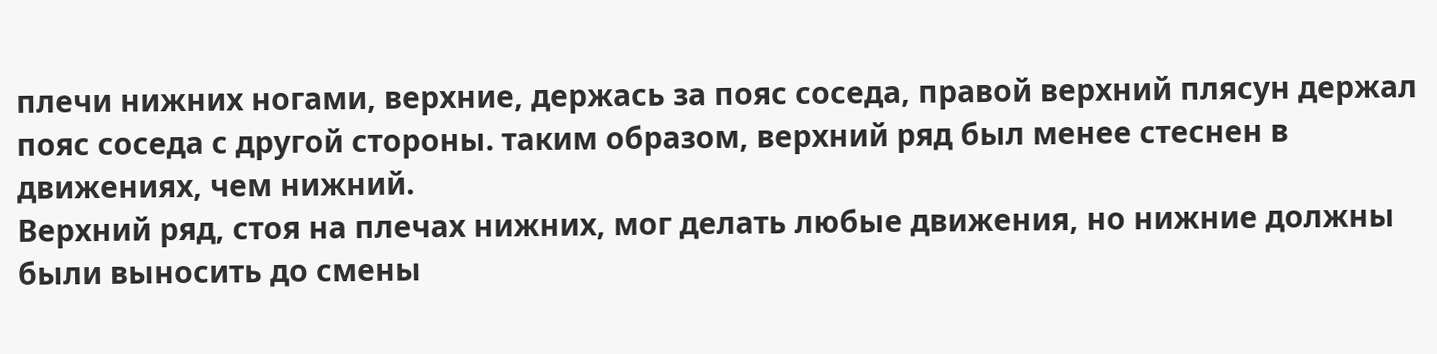плечи нижних ногами, верхние, держась за пояс соседа, правой верхний плясун держал пояс соседа с другой стороны. таким образом, верхний ряд был менее стеснен в движениях, чем нижний.
Верхний ряд, стоя на плечах нижних, мог делать любые движения, но нижние должны были выносить до смены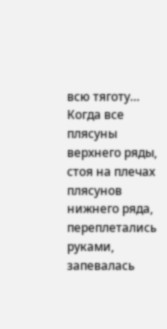всю тяготу…
Когда все плясуны верхнего ряды, стоя на плечах плясунов нижнего ряда, переплетались руками, запевалась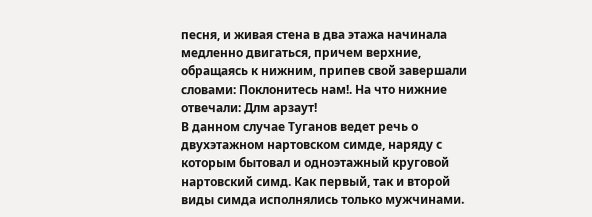песня, и живая стена в два этажа начинала медленно двигаться, причем верхние, обращаясь к нижним, припев свой завершали словами: Поклонитесь нам!. На что нижние отвечали: Длм арзаут!
В данном случае Туганов ведет речь о двухэтажном нартовском симде, наряду с которым бытовал и одноэтажный круговой нартовский симд. Как первый, так и второй виды симда исполнялись только мужчинами.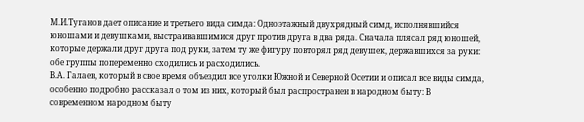М.И.Туганов дает описание и третьего вида симда: Одноэтажный двухрядный симд, исполнявшийся юношами и девушками, выстраивавшимися друг против друга в два ряда. Сначала плясал ряд юношей, которые держали друг друга под руки, затем ту же фигуру повторял ряд девушек, державшихся за руки: обе группы попеременно сходились и расходились.
В.А. Галаев, который в свое время объездил все уголки Южной и Северной Осетии и описал все виды симда, особенно подробно рассказал о том из них, который был распространен в народном быту: В современном народном быту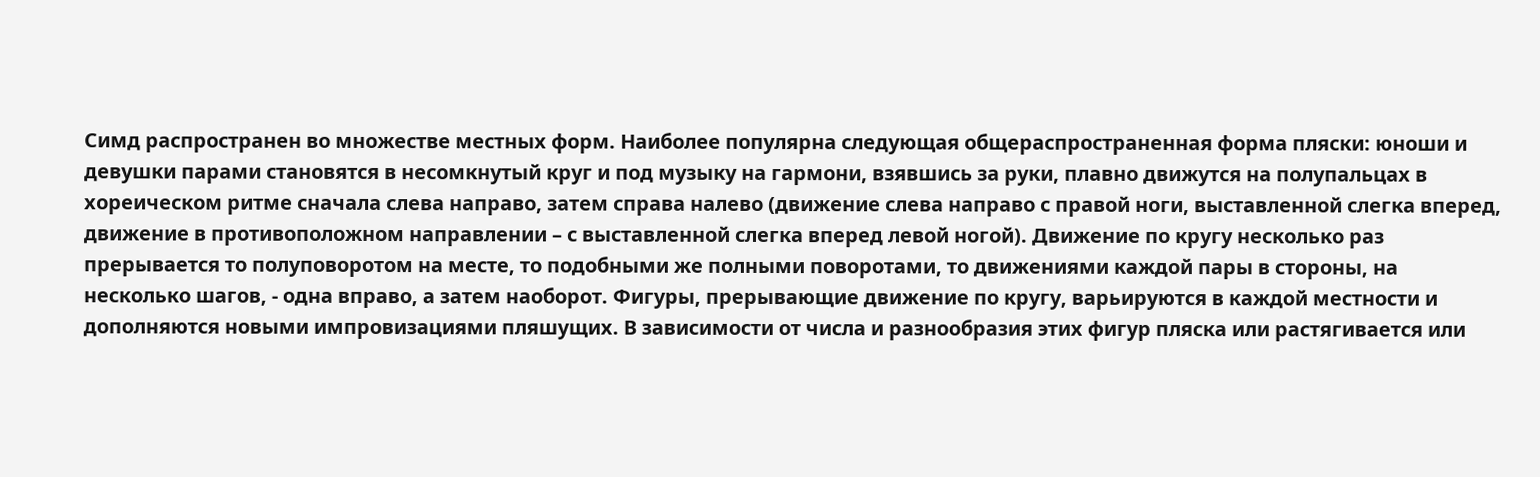Симд распространен во множестве местных форм. Наиболее популярна следующая общераспространенная форма пляски: юноши и девушки парами становятся в несомкнутый круг и под музыку на гармони, взявшись за руки, плавно движутся на полупальцах в хореическом ритме сначала слева направо, затем справа налево (движение слева направо с правой ноги, выставленной слегка вперед, движение в противоположном направлении – с выставленной слегка вперед левой ногой). Движение по кругу несколько раз прерывается то полуповоротом на месте, то подобными же полными поворотами, то движениями каждой пары в стороны, на несколько шагов, - одна вправо, а затем наоборот. Фигуры, прерывающие движение по кругу, варьируются в каждой местности и дополняются новыми импровизациями пляшущих. В зависимости от числа и разнообразия этих фигур пляска или растягивается или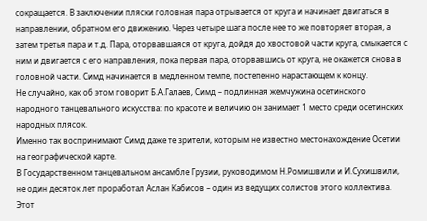сокращается. В заключении пляски головная пара отрывается от круга и начинает двигаться в направлении, обратном его движению. Через четыре шага после нее то же повторяет вторая, а затем третья пара и т.д. Пара, оторвавшаяся от круга, дойдя до хвостовой части круга, смыкается с ним и двигается с его направления, пока первая пара, оторвавшись от круга, не окажется снова в головной части. Симд начинается в медленном темпе, постепенно нарастающем к концу.
Не случайно, как об этом говорит Б.А.Галаев, Симд – подлинная жемчужина осетинского народного танцевального искусства: по красоте и величию он занимает 1 место среди осетинских народных плясок.
Именно так воспринимают Симд даже те зрители, которым не известно местонахождение Осетии на географической карте.
В Государственном танцевальном ансамбле Грузии, руководимом Н.Ромишвили и И.Сухишвили, не один десяток лет проработал Аслан Кабисов – один из ведущих солистов этого коллектива. Этот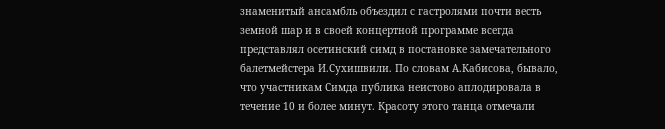знаменитый ансамбль объездил с гастролями почти весть земной шар и в своей концертной программе всегда представлял осетинский симд в постановке замечательного балетмейстера И.Сухишвили. По словам А.Кабисова, бывало, что участникам Симда публика неистово аплодировала в течение 10 и более минут. Красоту этого танца отмечали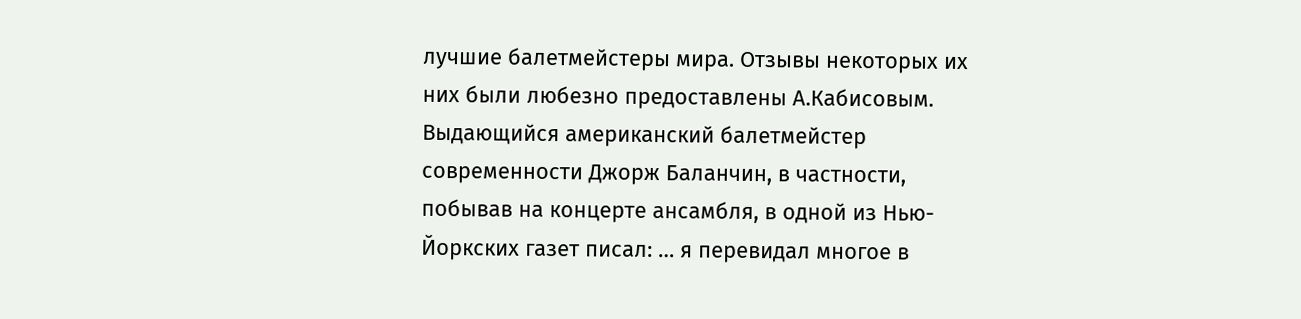лучшие балетмейстеры мира. Отзывы некоторых их них были любезно предоставлены А.Кабисовым. Выдающийся американский балетмейстер современности Джорж Баланчин, в частности, побывав на концерте ансамбля, в одной из Нью-Йоркских газет писал: … я перевидал многое в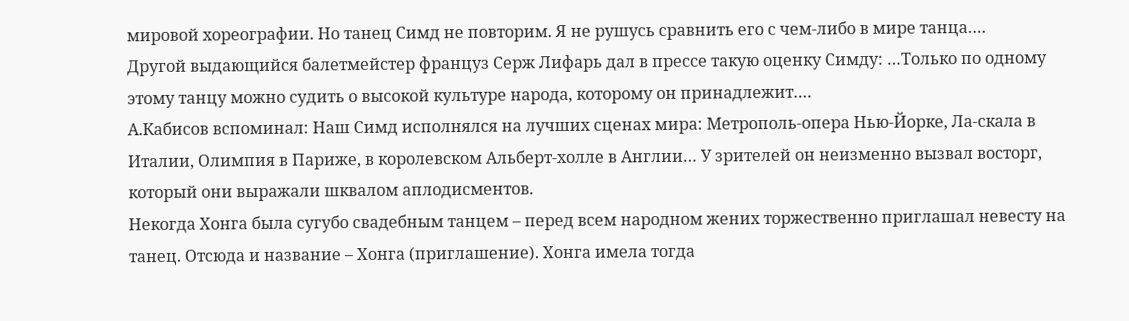мировой хореографии. Но танец Симд не повторим. Я не рушусь сравнить его с чем-либо в мире танца….
Другой выдающийся балетмейстер француз Серж Лифарь дал в прессе такую оценку Симду: …Только по одному этому танцу можно судить о высокой культуре народа, которому он принадлежит….
А.Кабисов вспоминал: Наш Симд исполнялся на лучших сценах мира: Метрополь-опера Нью-Йорке, Ла-скала в Италии, Олимпия в Париже, в королевском Альберт-холле в Англии… У зрителей он неизменно вызвал восторг, который они выражали шквалом аплодисментов.
Некогда Хонга была сугубо свадебным танцем – перед всем народном жених торжественно приглашал невесту на танец. Отсюда и название – Хонга (приглашение). Хонга имела тогда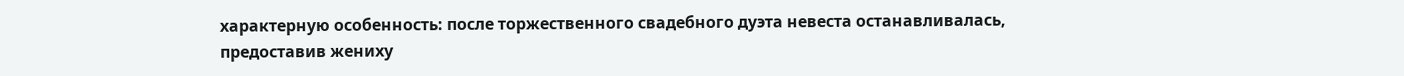характерную особенность: после торжественного свадебного дуэта невеста останавливалась, предоставив жениху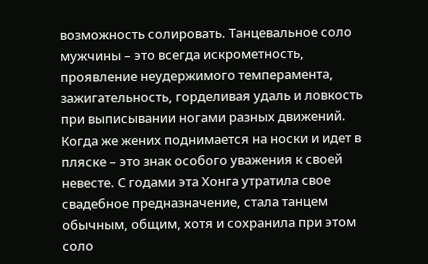возможность солировать. Танцевальное соло мужчины – это всегда искрометность, проявление неудержимого темперамента, зажигательность, горделивая удаль и ловкость при выписывании ногами разных движений. Когда же жених поднимается на носки и идет в пляске – это знак особого уважения к своей невесте. С годами эта Хонга утратила свое свадебное предназначение, стала танцем обычным, общим, хотя и сохранила при этом соло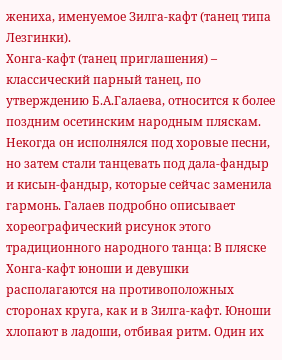жениха, именуемое Зилга-кафт (танец типа Лезгинки).
Хонга-кафт (танец приглашения) – классический парный танец, по утверждению Б.А.Галаева, относится к более поздним осетинским народным пляскам. Некогда он исполнялся под хоровые песни, но затем стали танцевать под дала-фандыр и кисын-фандыр, которые сейчас заменила гармонь. Галаев подробно описывает хореографический рисунок этого традиционного народного танца: В пляске Хонга-кафт юноши и девушки располагаются на противоположных сторонах круга, как и в Зилга-кафт. Юноши хлопают в ладоши, отбивая ритм. Один их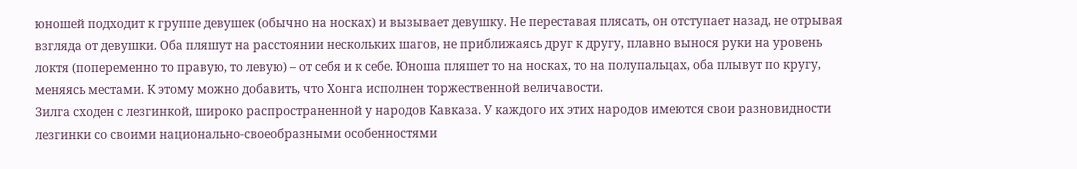юношей подходит к группе девушек (обычно на носках) и вызывает девушку. Не переставая плясать, он отступает назад, не отрывая взгляда от девушки. Оба пляшут на расстоянии нескольких шагов, не приближаясь друг к другу, плавно вынося руки на уровень локтя (попеременно то правую, то левую) – от себя и к себе. Юноша пляшет то на носках, то на полупальцах, оба плывут по кругу, меняясь местами. К этому можно добавить, что Хонга исполнен торжественной величавости.
Зилга сходен с лезгинкой, широко распространенной у народов Кавказа. У каждого их этих народов имеются свои разновидности лезгинки со своими национально-своеобразными особенностями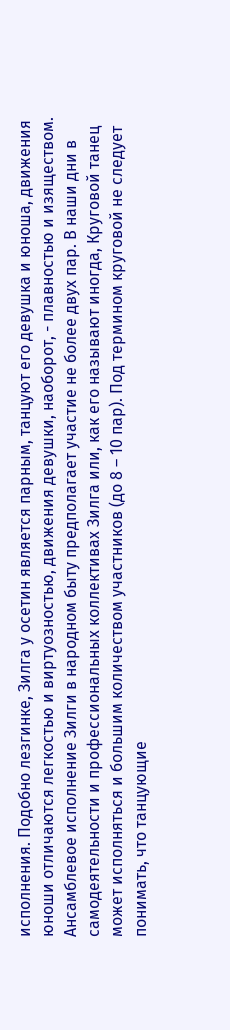исполнения. Подобно лезгинке, Зилга у осетин является парным, танцуют его девушка и юноша, движения юноши отличаются легкостью и виртуозностью, движения девушки, наоборот, - плавностью и изяществом. Ансамблевое исполнение Зилги в народном быту предполагает участие не более двух пар. В наши дни в самодеятельности и профессиональных коллективах Зилга или, как его называют иногда, Круговой танец может исполняться и большим количеством участников (до 8 – 10 пар). Под термином круговой не следует понимать, что танцующие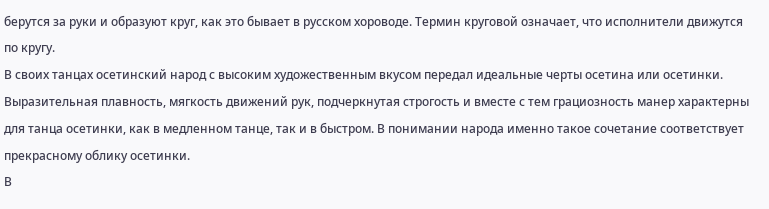берутся за руки и образуют круг, как это бывает в русском хороводе. Термин круговой означает, что исполнители движутся по кругу.
В своих танцах осетинский народ с высоким художественным вкусом передал идеальные черты осетина или осетинки. Выразительная плавность, мягкость движений рук, подчеркнутая строгость и вместе с тем грациозность манер характерны для танца осетинки, как в медленном танце, так и в быстром. В понимании народа именно такое сочетание соответствует прекрасному облику осетинки.
В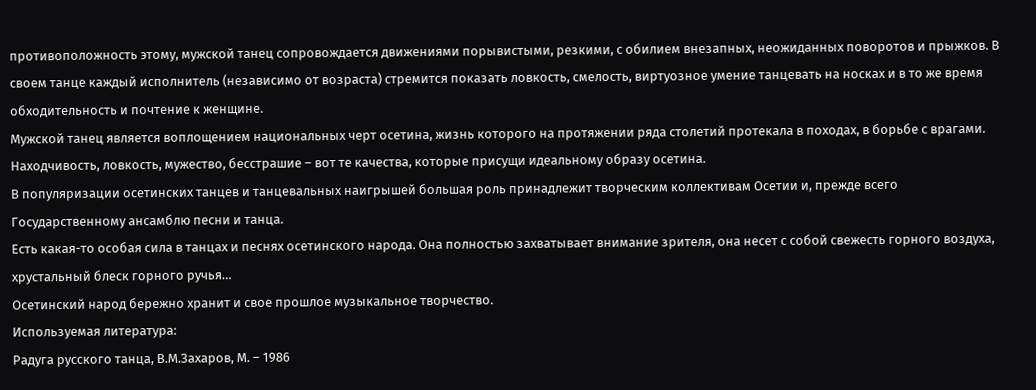противоположность этому, мужской танец сопровождается движениями порывистыми, резкими, с обилием внезапных, неожиданных поворотов и прыжков. В своем танце каждый исполнитель (независимо от возраста) стремится показать ловкость, смелость, виртуозное умение танцевать на носках и в то же время обходительность и почтение к женщине.
Мужской танец является воплощением национальных черт осетина, жизнь которого на протяжении ряда столетий протекала в походах, в борьбе с врагами. Находчивость, ловкость, мужество, бесстрашие – вот те качества, которые присущи идеальному образу осетина.
В популяризации осетинских танцев и танцевальных наигрышей большая роль принадлежит творческим коллективам Осетии и, прежде всего Государственному ансамблю песни и танца.
Есть какая-то особая сила в танцах и песнях осетинского народа. Она полностью захватывает внимание зрителя, она несет с собой свежесть горного воздуха, хрустальный блеск горного ручья…
Осетинский народ бережно хранит и свое прошлое музыкальное творчество.
Используемая литература:
Радуга русского танца, В.М.Захаров, М. – 1986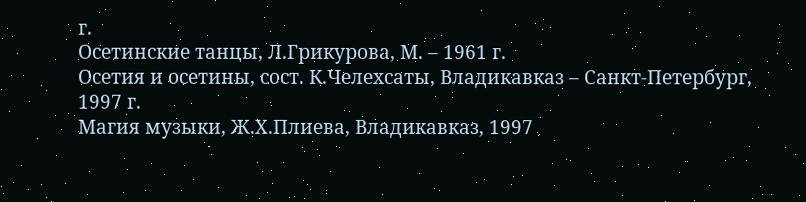г.
Осетинские танцы, Л.Грикурова, М. – 1961 г.
Осетия и осетины, сост. К.Челехсаты, Владикавказ – Санкт-Петербург, 1997 г.
Магия музыки, Ж.Х.Плиева, Владикавказ, 1997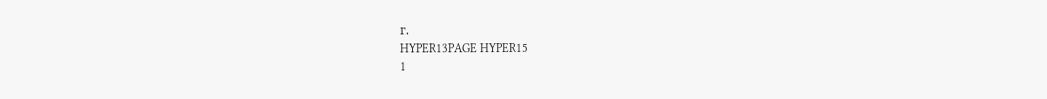г.
HYPER13PAGE HYPER15
1